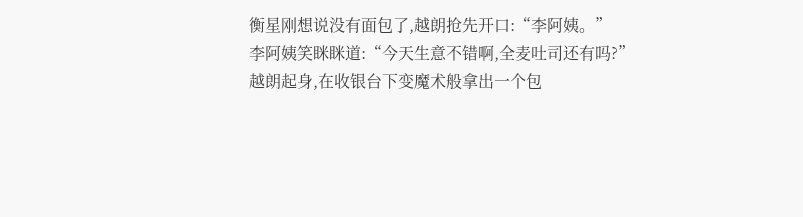衡星刚想说没有面包了,越朗抢先开口:“李阿姨。”
李阿姨笑眯眯道:“今天生意不错啊,全麦吐司还有吗?”
越朗起身,在收银台下变魔术般拿出一个包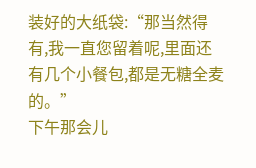装好的大纸袋:“那当然得有,我一直您留着呢,里面还有几个小餐包,都是无糖全麦的。”
下午那会儿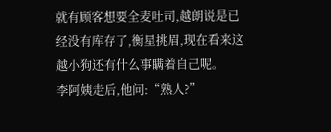就有顾客想要全麦吐司,越朗说是已经没有库存了,衡星挑眉,现在看来这越小狗还有什么事瞒着自己呢。
李阿姨走后,他问:“熟人?”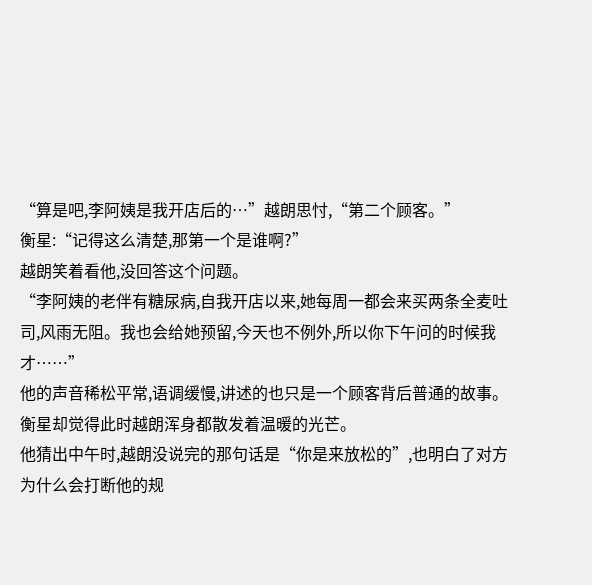“算是吧,李阿姨是我开店后的…”越朗思忖,“第二个顾客。”
衡星:“记得这么清楚,那第一个是谁啊?”
越朗笑着看他,没回答这个问题。
“李阿姨的老伴有糖尿病,自我开店以来,她每周一都会来买两条全麦吐司,风雨无阻。我也会给她预留,今天也不例外,所以你下午问的时候我才……”
他的声音稀松平常,语调缓慢,讲述的也只是一个顾客背后普通的故事。
衡星却觉得此时越朗浑身都散发着温暖的光芒。
他猜出中午时,越朗没说完的那句话是“你是来放松的”,也明白了对方为什么会打断他的规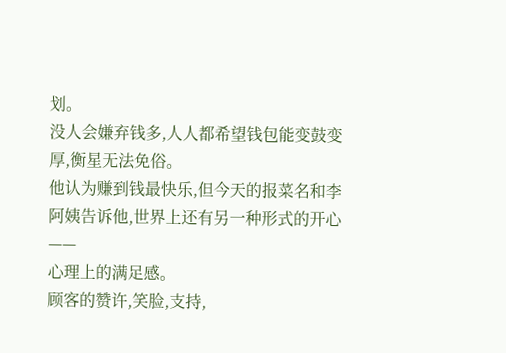划。
没人会嫌弃钱多,人人都希望钱包能变鼓变厚,衡星无法免俗。
他认为赚到钱最快乐,但今天的报菜名和李阿姨告诉他,世界上还有另一种形式的开心——
心理上的满足感。
顾客的赞许,笑脸,支持,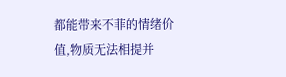都能带来不菲的情绪价值,物质无法相提并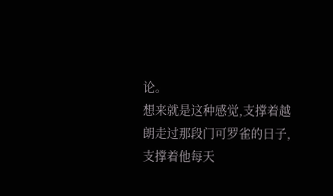论。
想来就是这种感觉,支撑着越朗走过那段门可罗雀的日子,支撑着他每天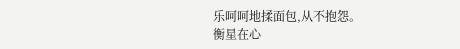乐呵呵地揉面包,从不抱怨。
衡星在心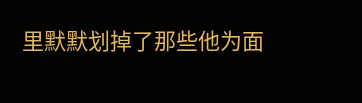里默默划掉了那些他为面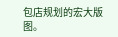包店规划的宏大版图。